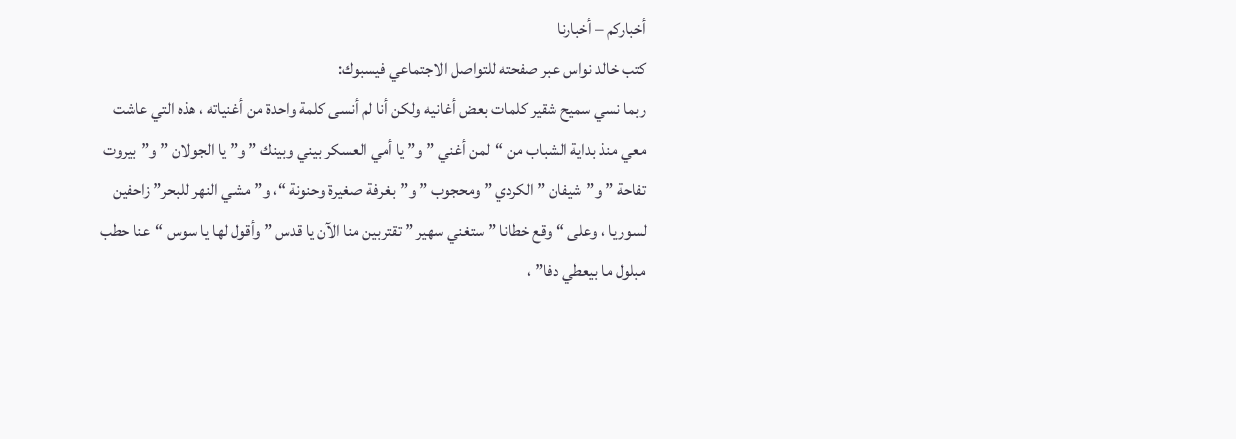أخباركم – أخبارنا
كتب خالد نواس عبر صفحته للتواصل الاجتماعي فيسبوك:
ربما نسي سميح شقير كلمات بعض أغانيه ولكن أنا لم أنسى كلمة واحدة من أغنياته ، هذه التي عاشت معي منذ بداية الشباب من “لمن أغني ” و” يا أمي العسكر بيني وبينك ” و” يا الجولان ” و”بيروت تفاحة ” و”شيفان ” الكردي ” ومحجوب ” و”بغرفة صغيرة وحنونة “، و”مشي النهر للبحر” زاحفين لسوريا ، وعلى “وقع خطانا ” ستغني سهير ” تقتربين منا الآن يا قدس ” وأقول لها يا سوس “عنا حطب مبلول ما بيعطي دفا” ،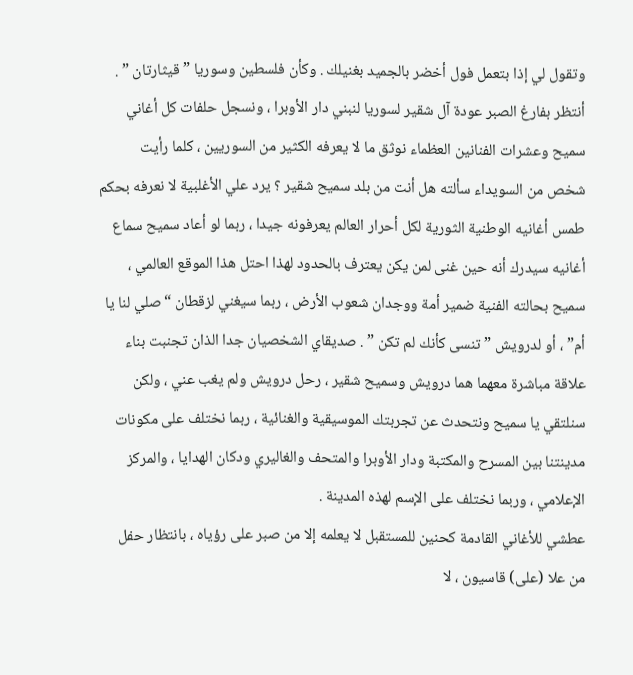وتقول لي إذا بتعمل فول أخضر بالجميد بغنيلك . وكأن فلسطين وسوريا ” قيثارتان ” .
أنتظر بفارغ الصبر عودة آل شقير لسوريا لنبني دار الأوبرا ، ونسجل حلفات كل أغاني سميح وعشرات الفنانين العظماء نوثق ما لا يعرفه الكثير من السوريين ، كلما رأيت شخص من السويداء سألته هل أنت من بلد سميح شقير ؟ يرد علي الأغلبية لا نعرفه بحكم طمس أغانيه الوطنية الثورية لكل أحرار العالم يعرفونه جيدا ، ربما لو أعاد سميح سماع أغانيه سيدرك أنه حين غنى لمن يكن يعترف بالحدود لهذا احتل هذا الموقع العالمي ، سميح بحالته الفنية ضمير أمة ووجدان شعوب الأرض ، ربما سيغني لزقطان “صلي لنا يا أم” ، أو لدرويش ” تنسى كأنك لم تكن ” . صديقاي الشخصيان جدا الذان تجنبت بناء علاقة مباشرة معهما هما درويش وسميح شقير ، رحل درويش ولم يغب عني ، ولكن سنلتقي يا سميح ونتحدث عن تجربتك الموسيقية والغنائية ، ربما نختلف على مكونات مدينتنا بين المسرح والمكتبة ودار الأوبرا والمتحف والغاليري ودكان الهدايا ، والمركز الإعلامي ، وربما نختلف على الإسم لهذه المدينة .
عطشي للأغاني القادمة كحنين للمستقبل لا يعلمه إلا من صبر على رؤياه ، بانتظار حفل من علا (على) قاسيون ، لا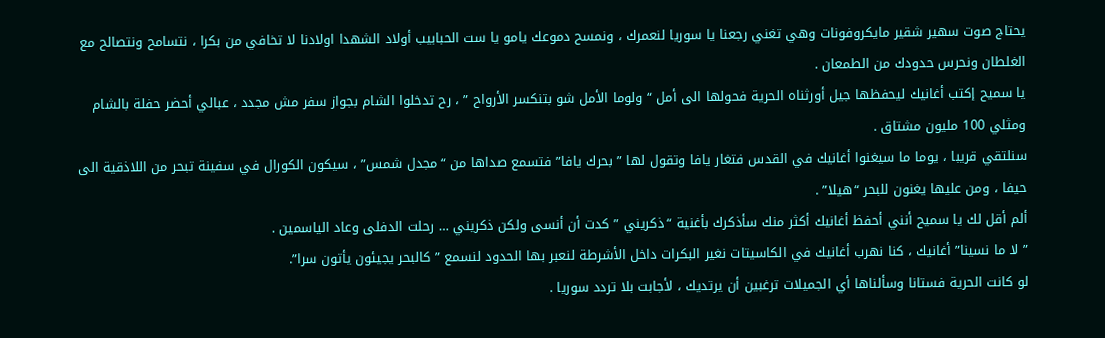يحتاج صوت سهير شقير مايكروفونات وهي تغني رجعنا يا سوريا لنعمرك ، ونمسح دموعك يامو يا ست الحبابيب أولاد الشهدا اولادنا لا تخافي من بكرا ، نتسامح ونتصالح مع الغلطان ونحرس حدودك من الطمعان .
يا سميح إكتب أغانيك ليحفظها جيل أورثناه الحرية فحولها الى أمل “ولوما الأمل شو بتنكسر الأرواح ” ، رح تدخلوا الشام بجواز سفر مش مجدد ، عبالي أحضر حفلة بالشام ومثلي 100 مليون مشتاق .
سنلتقي قريبا ، يوما ما سيغنوا أغانيك في القدس فتغار يافا وتقول لها ” بحرك يافا” فتسمع صداها من “مجدل شمس” ، سيكون الكورال في سفينة تبحر من اللاذقية الى حيفا ، ومن عليها يغنون للبحر “هيلا” .
ألم أقل لك يا سميح أنني أحفظ أغانيك أكثر منك سأذكرك بأغنية “ذكريني ” كدت أن أنسى ولكن ذكريني … رحلت الدفلى وعاد الياسمين .
” لا ما نسينا” أغانيك ، كنا نهرب أغانيك في الكاسيتات نغير البكرات داخل الأشرطة لنعبر بها الحدود لنسمع ” كالبحر يجيئون يأتون سرا”.
لو كانت الحرية فستانا وسألناها أي الجميلات ترغبين أن يرتديك ، لأجابت بلا تردد سوريا .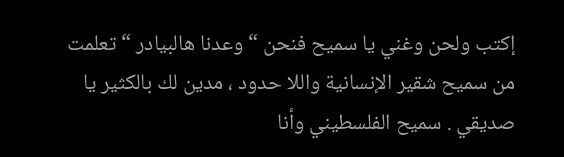إكتب ولحن وغني يا سميح فنحن “وعدنا هالبيادر “تعلمت من سميح شقير الإنسانية واللا حدود ، مدين لك بالكثير يا صديقي . سميح الفلسطيني وأنا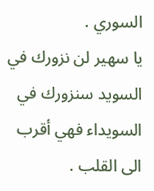السوري .
يا سهير لن نزورك في السويد سنزورك في السويداء فهي أقرب الى القلب .